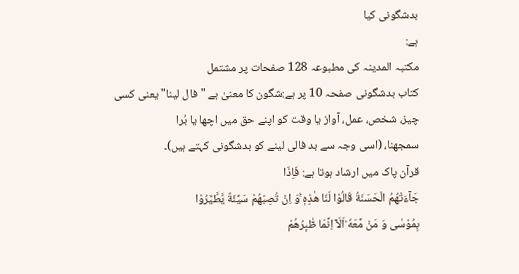بدشگونی کیا
ہے:
مکتبہ المدینہ کی مطبوعہ 128 صفحات پر مشتمل
کتاب بدشگونی صفحہ 10 پر ہے:شگون کا معنیٰ ہے "فال لینا" یعنی کسی
چیز، شخص، عمل، آواز یا وقت کو اپنے حق میں اچھا یا بُرا
سمجھنا، (اسی وجہ سے بد فالی لینے کو بدشگونی کہتے ہیں)۔
قرآن پاک میں ارشاد ہوتا ہے: فَاِذَا
جَآءَتْهُمُ الْحَسَنَةُ قَالُوْا لَنَا هٰذِهٖ ۚوَ اِنْ تُصِبْهُمْ سَیِّئَةٌ یَّطَّیَّرُوْا
بِمُوْسٰى وَ مَنْ مَّعَهٗ ؕاَلَاۤ اِنَّمَا طٰٓىٕرُهُمْ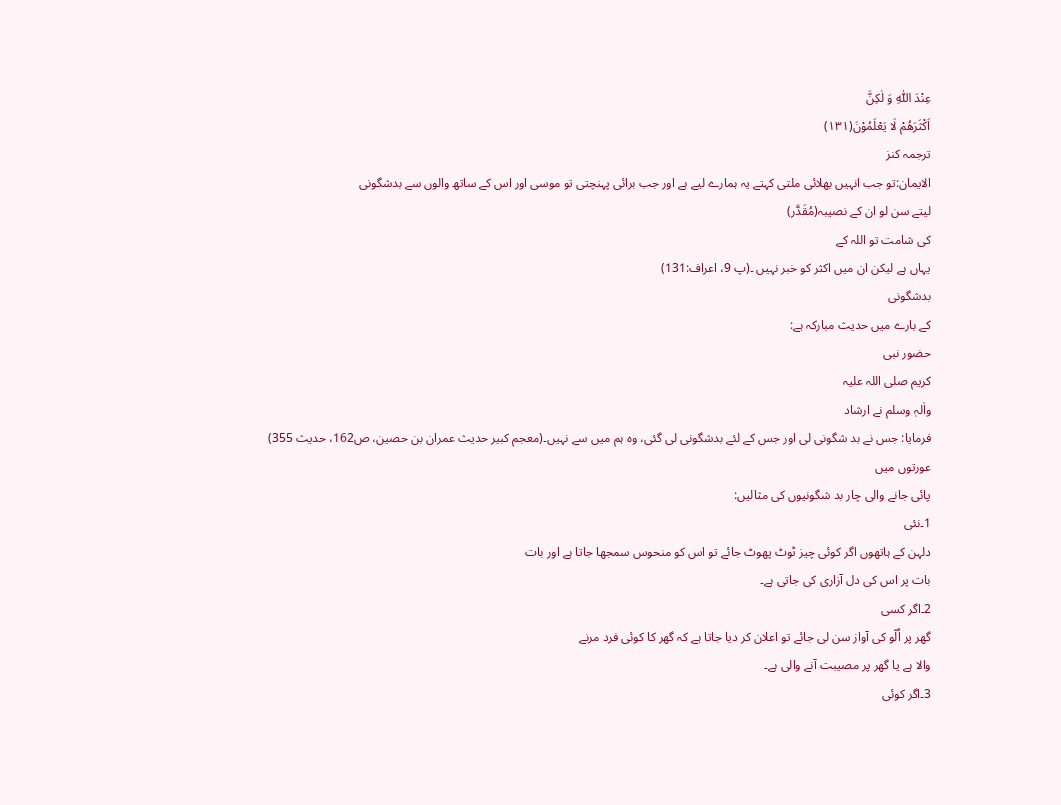عِنْدَ اللّٰهِ وَ لٰكِنَّ
اَكْثَرَهُمْ لَا یَعْلَمُوْنَ(۱۳۱)
ترجمہ کنز
الایمان:تو جب انہیں بھلائی ملتی کہتے یہ ہمارے لیے ہے اور جب برائی پہنچتی تو موسی اور اس کے ساتھ والوں سے بدشگونی
لیتے سن لو ان کے نصیبہ(مُقَدَّر)
کی شامت تو اللہ کے
یہاں ہے لیکن ان میں اکثر کو خبر نہیں ۔(پ 9، اعراف:131)
بدشگونی
کے بارے میں حدیث مبارکہ ہے:
حضور نبی
کریم صلی اللہ علیہ
واٰلہٖ وسلم نے ارشاد
فرمایا: جس نے بد شگونی لی اور جس کے لئے بدشگونی لی گئی، وہ ہم میں سے نہیں۔(معجم کبیر حدیث عمران بن حصین، ص162، حدیث 355)
عورتوں میں
پائی جانے والی چار بد شگونیوں کی مثالیں:
1۔نئی
دلہن کے ہاتھوں اگر کوئی چیز ٹوٹ پھوٹ جائے تو اس کو منحوس سمجھا جاتا ہے اور بات
بات پر اس کی دل آزاری کی جاتی ہے۔
2۔اگر کسی
گھر پر اُلّو کی آواز سن لی جائے تو اعلان کر دیا جاتا ہے کہ گھر کا کوئی فرد مرنے
والا ہے یا گھر پر مصیبت آنے والی ہے۔
3۔اگر کوئی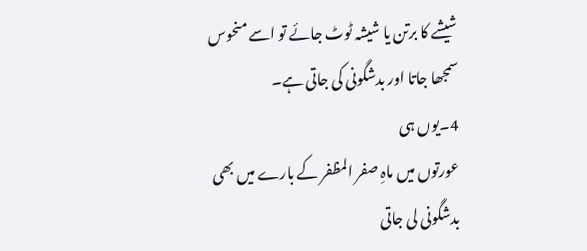شیشے کا برتن یا شیشہ ٹوٹ جائے تو اسے منحوس سمجھا جاتا اور بدشگونی کی جاتی ہے۔
4۔یوں ہی
عورتوں میں ماہِ صفر المظفر کے بارے میں بھی بدشگونی لی جاتی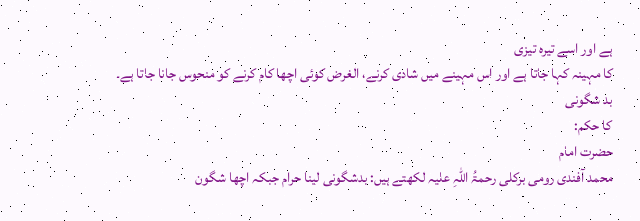ہے اور اسے تیرہ تیزی
کا مہینہ کہا جاتا ہے اور اس مہینے میں شادی کرنے، الغرض کوئی اچھا کام کرنے کو منحوس جانا جاتا ہے۔
بد شگونی
کا حکم:
حضرت امام
محمد آفندی رومی برکلی رحمۃُ اللہِ علیہ لکھتے ہیں: بدشگونی لینا حرام جبکہ اچھا شگون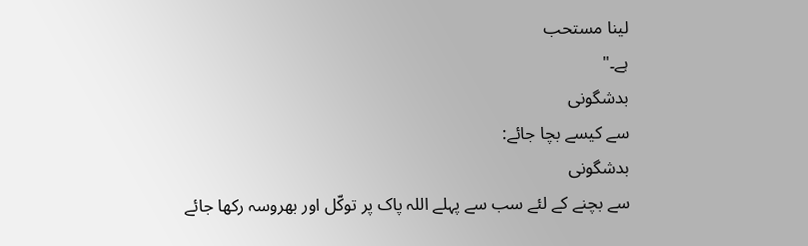لینا مستحب
ہے۔"
بدشگونی
سے کیسے بچا جائے:
بدشگونی
سے بچنے کے لئے سب سے پہلے اللہ پاک پر توکّل اور بھروسہ رکھا جائے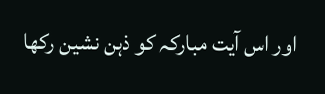اور اس آیت مبارکہ کو ذہن نشین رکھا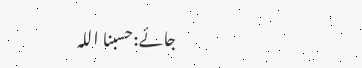جائے:حسبنا اللہ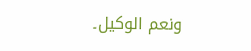ونعم الوکیل۔